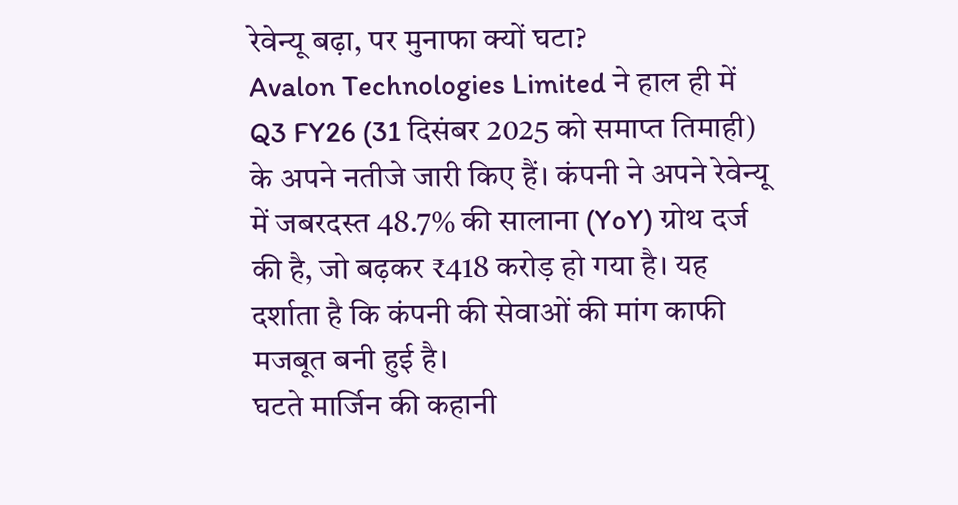रेवेन्यू बढ़ा, पर मुनाफा क्यों घटा?
Avalon Technologies Limited ने हाल ही में Q3 FY26 (31 दिसंबर 2025 को समाप्त तिमाही) के अपने नतीजे जारी किए हैं। कंपनी ने अपने रेवेन्यू में जबरदस्त 48.7% की सालाना (YoY) ग्रोथ दर्ज की है, जो बढ़कर ₹418 करोड़ हो गया है। यह दर्शाता है कि कंपनी की सेवाओं की मांग काफी मजबूत बनी हुई है।
घटते मार्जिन की कहानी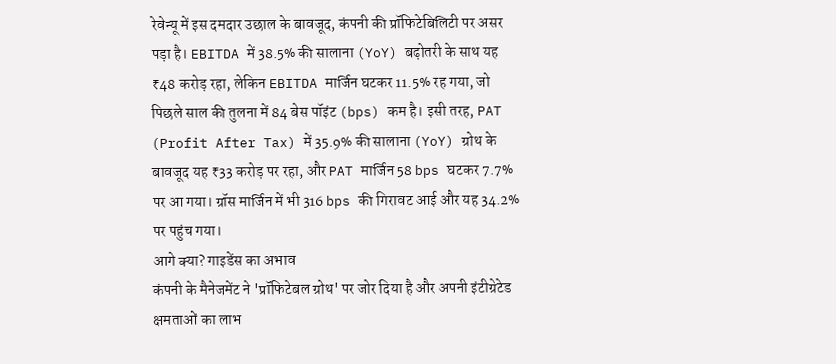रेवेन्यू में इस दमदार उछाल के बावजूद, कंपनी की प्रॉफिटेबिलिटी पर असर पड़ा है। EBITDA में 38.5% की सालाना (YoY) बढ़ोतरी के साथ यह ₹48 करोड़ रहा, लेकिन EBITDA मार्जिन घटकर 11.5% रह गया, जो पिछले साल की तुलना में 84 बेस पॉइंट (bps) कम है। इसी तरह, PAT (Profit After Tax) में 35.9% की सालाना (YoY) ग्रोथ के बावजूद यह ₹33 करोड़ पर रहा, और PAT मार्जिन 58 bps घटकर 7.7% पर आ गया। ग्रॉस मार्जिन में भी 316 bps की गिरावट आई और यह 34.2% पर पहुंच गया।
आगे क्या? गाइडेंस का अभाव
कंपनी के मैनेजमेंट ने 'प्रॉफिटेबल ग्रोथ' पर जोर दिया है और अपनी इंटीग्रेटेड क्षमताओं का लाभ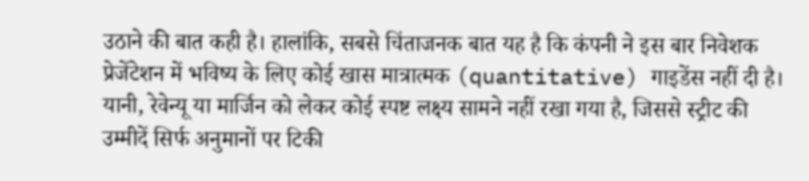उठाने की बात कही है। हालांकि, सबसे चिंताजनक बात यह है कि कंपनी ने इस बार निवेशक प्रेजेंटेशन में भविष्य के लिए कोई खास मात्रात्मक (quantitative) गाइडेंस नहीं दी है। यानी, रेवेन्यू या मार्जिन को लेकर कोई स्पष्ट लक्ष्य सामने नहीं रखा गया है, जिससे स्ट्रीट की उम्मीदें सिर्फ अनुमानों पर टिकी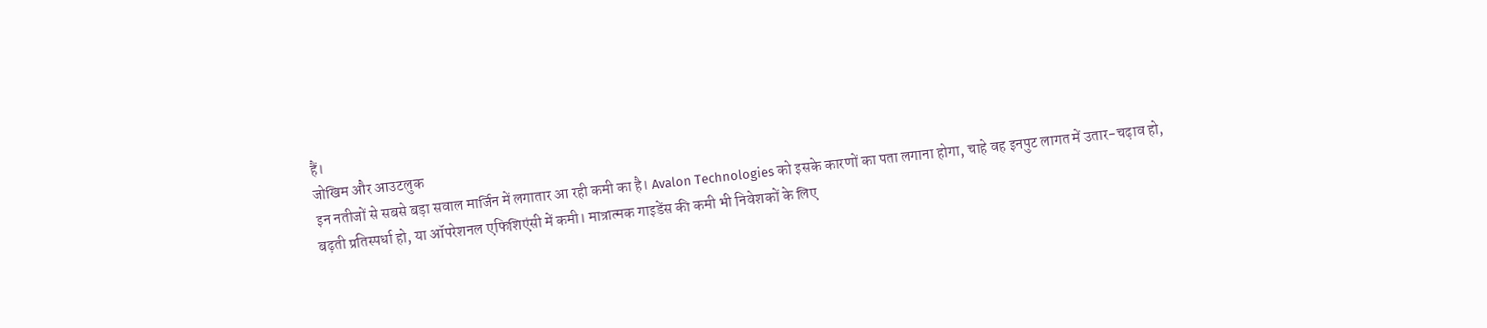हैं।
जोखिम और आउटलुक
इन नतीजों से सबसे बड़ा सवाल मार्जिन में लगातार आ रही कमी का है। Avalon Technologies को इसके कारणों का पता लगाना होगा, चाहे वह इनपुट लागत में उतार-चढ़ाव हो, बढ़ती प्रतिस्पर्धा हो, या ऑपरेशनल एफिशिएंसी में कमी। मात्रात्मक गाइडेंस की कमी भी निवेशकों के लिए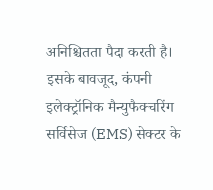अनिश्चितता पैदा करती है।
इसके बावजूद, कंपनी इलेक्ट्रॉनिक मैन्युफैक्चरिंग सर्विसेज (EMS) सेक्टर के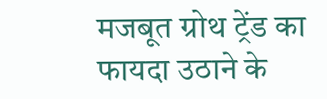मजबूत ग्रोथ ट्रेंड का फायदा उठाने के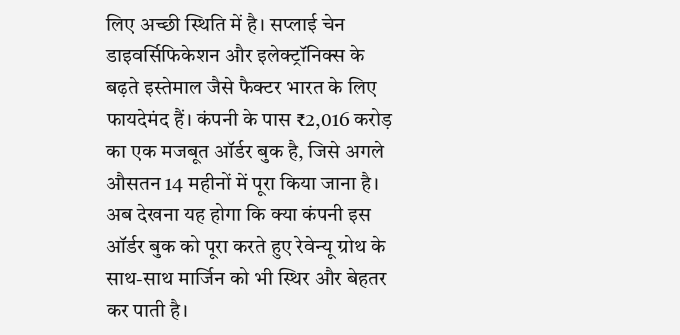लिए अच्छी स्थिति में है। सप्लाई चेन डाइवर्सिफिकेशन और इलेक्ट्रॉनिक्स के बढ़ते इस्तेमाल जैसे फैक्टर भारत के लिए फायदेमंद हैं। कंपनी के पास ₹2,016 करोड़ का एक मजबूत ऑर्डर बुक है, जिसे अगले औसतन 14 महीनों में पूरा किया जाना है। अब देखना यह होगा कि क्या कंपनी इस ऑर्डर बुक को पूरा करते हुए रेवेन्यू ग्रोथ के साथ-साथ मार्जिन को भी स्थिर और बेहतर कर पाती है।